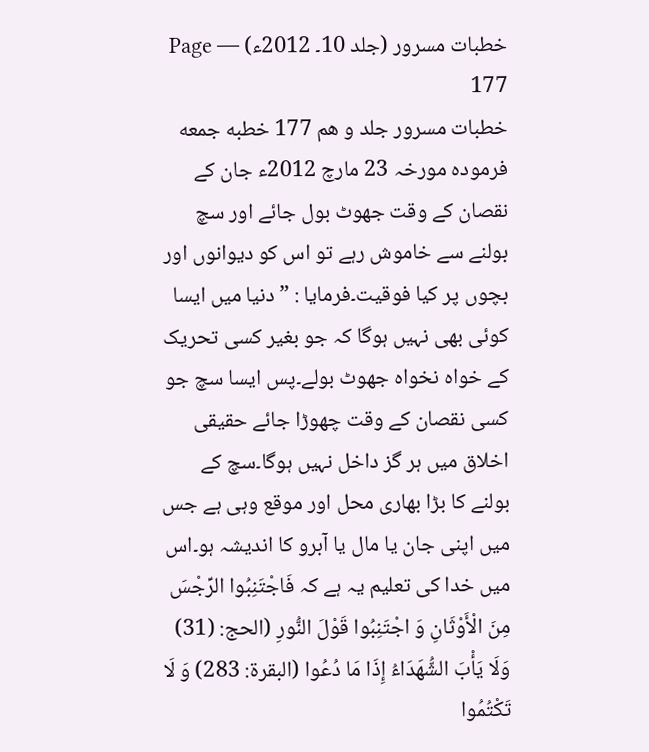خطبات مسرور (جلد 10۔ 2012ء) — Page 177
خطبات مسرور جلد و هم 177 خطبه جمعه فرمودہ مورخہ 23 مارچ 2012ء جان کے نقصان کے وقت جھوٹ بول جائے اور سچ بولنے سے خاموش رہے تو اس کو دیوانوں اور بچوں پر کیا فوقیت۔فرمایا : ” دنیا میں ایسا کوئی بھی نہیں ہوگا کہ جو بغیر کسی تحریک کے خواہ نخواہ جھوٹ بولے۔پس ایسا سچ جو کسی نقصان کے وقت چھوڑا جائے حقیقی اخلاق میں ہر گز داخل نہیں ہوگا۔سچ کے بولنے کا بڑا بھاری محل اور موقع وہی ہے جس میں اپنی جان یا مال یا آبرو کا اندیشہ ہو۔اس میں خدا کی تعلیم یہ ہے کہ فَاجْتَنِبُوا الرِّجْسَ مِنَ الْأَوْثَانِ وَ اجْتَنِبُوا قَوْلَ النُّورِ (الحج: (31) وَلَا يَأْبَ الشُّهَدَاءُ إِذَا مَا دُعُوا (البقرة: 283) وَ لَا تَكْتُمُوا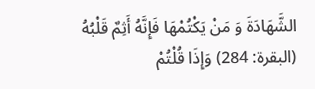الشَّهَادَةَ وَ مَنْ يَكْتُمْهَا فَإِنَّهُ أَثِمٌ قَلْبُهُ (البقرة: 284) وَإِذَا قُلْتُمْ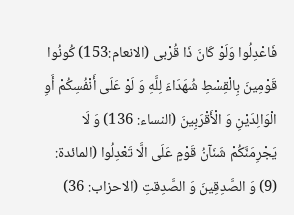فَاعْدِلُوا وَلَوْ كَانَ ذَا قُرْبى (الانعام:153) كُونُوا قَوْمِينَ بِالْقِسْطِ شُهَدَاءَ لِلَّهِ وَ لَوْ عَلَى أَنْفُسِكُمْ أَوِ الْوَالِدَيْنِ وَ الْأَقْرَبِينَ (النساء: 136) وَ لَا يَجْرِمَنَّكُمْ شَنَآنُ قَوْمٍ عَلَى الَّا تَعْدِلُوا (المائدة: (9) وَ الصَّدِقِينَ وَ الصَّدِقتِ (الاحزاب: 36)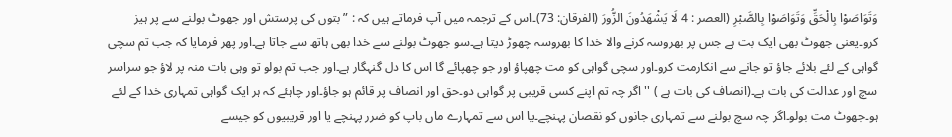وَتَوَاصَوْا بِالْحَقِّ وَتَوَاصَوْا بِالصَّبْرِ (العصر : 4 لَا يَشْهَدُونَ الزُّورَ (الفرقان: 73)۔اس کے ترجمہ میں آپ فرماتے ہیں کہ : ”بتوں کی پرستش اور جھوٹ بولنے سے پر ہیز کرو۔یعنی جھوٹ بھی ایک بت ہے جس پر بھروسہ کرنے والا خدا کا بھروسہ چھوڑ دیتا ہے۔سو جھوٹ بولنے سے خدا بھی ہاتھ سے جاتا ہے۔اور پھر فرمایا کہ جب تم سچی گواہی کے لئے بلائے جاؤ تو جانے سے انکارمت کرو۔اور سچی گواہی کو مت چھپاؤ اور جو چھپائے گا اس کا دل گنہگار ہے۔اور جب تم بولو تو وہی بات منہ پر لاؤ جو سراسر سچ اور عدالت کی بات ہے۔(انصاف کی بات ہے ) ''اگر چہ تم اپنے کسی قریبی پر گواہی دو۔حق اور انصاف پر قائم ہو جاؤ۔اور چاہئے کہ ہر ایک گواہی تمہاری خدا کے لئے ہو۔جھوٹ مت بولو۔اگر چہ سچ بولنے سے تمہاری جانوں کو نقصان پہنچے۔یا اس سے تمہارے ماں باپ کو ضرر پہنچے یا اور قریبیوں کو جیسے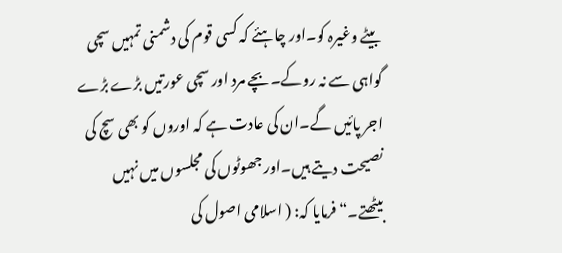بیٹے وغیرہ کو۔اور چاہئے کہ کسی قوم کی دشمنی تمہیں سچی گواہی سے نہ روکے۔بچے مرد اور سچی عورتیں بڑے بڑے اجر پائیں گے۔ان کی عادت ہے کہ اوروں کو بھی سچ کی نصیحت دیتے ہیں۔اور جھوٹوں کی مجلسوں میں نہیں بیٹھتے۔“ فرمایا کہ: ( اسلامی اصول کی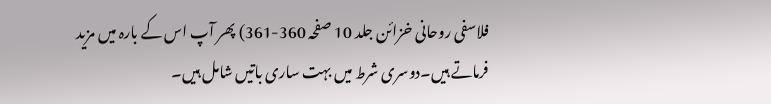فلاسفی روحانی خزائن جلد 10 صفحہ 360-361) پھر آپ اس کے بارہ میں مزید فرماتے ہیں۔دوسری شرط میں بہت ساری باتیں شامل ہیں۔